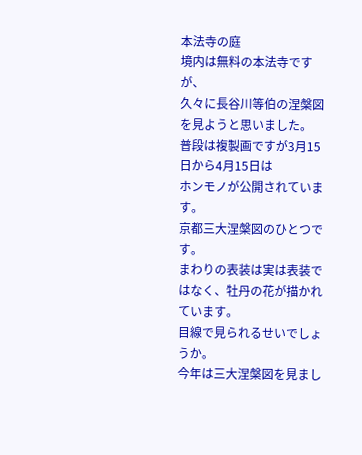本法寺の庭
境内は無料の本法寺ですが、
久々に長谷川等伯の涅槃図を見ようと思いました。
普段は複製画ですが3月15日から4月15日は
ホンモノが公開されています。
京都三大涅槃図のひとつです。
まわりの表装は実は表装ではなく、牡丹の花が描かれています。
目線で見られるせいでしょうか。
今年は三大涅槃図を見まし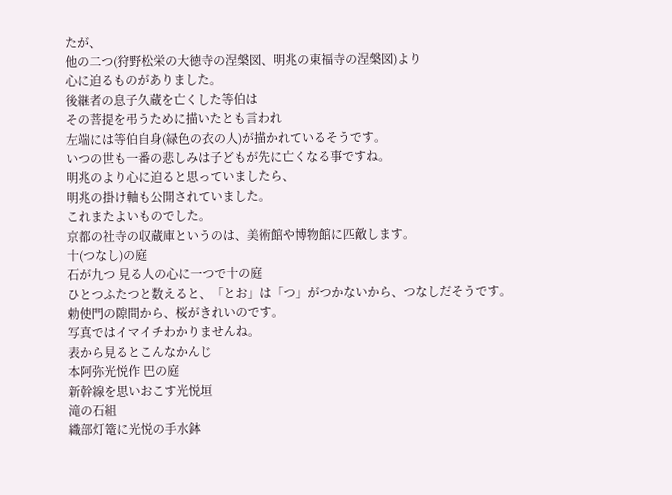たが、
他の二つ(狩野松栄の大徳寺の涅槃図、明兆の東福寺の涅槃図)より
心に迫るものがありました。
後継者の息子久蔵を亡くした等伯は
その菩提を弔うために描いたとも言われ
左端には等伯自身(緑色の衣の人)が描かれているそうです。
いつの世も一番の悲しみは子どもが先に亡くなる事ですね。
明兆のより心に迫ると思っていましたら、
明兆の掛け軸も公開されていました。
これまたよいものでした。
京都の社寺の収蔵庫というのは、美術館や博物館に匹敵します。
十(つなし)の庭
石が九つ 見る人の心に一つで十の庭
ひとつふたつと数えると、「とお」は「つ」がつかないから、つなしだそうです。
勅使門の隙間から、桜がきれいのです。
写真ではイマイチわかりませんね。
表から見るとこんなかんじ
本阿弥光悦作 巴の庭
新幹線を思いおこす光悦垣
滝の石組
織部灯篭に光悦の手水鉢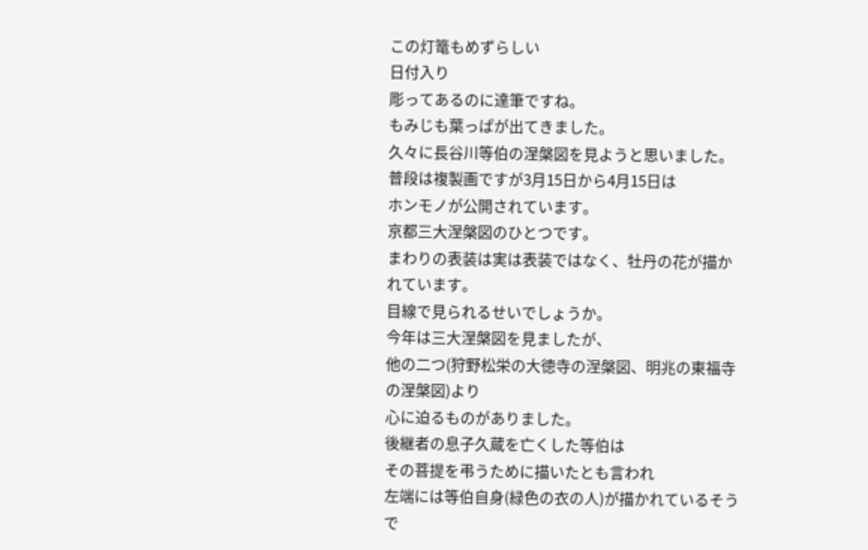この灯篭もめずらしい
日付入り
彫ってあるのに達筆ですね。
もみじも葉っぱが出てきました。
久々に長谷川等伯の涅槃図を見ようと思いました。
普段は複製画ですが3月15日から4月15日は
ホンモノが公開されています。
京都三大涅槃図のひとつです。
まわりの表装は実は表装ではなく、牡丹の花が描かれています。
目線で見られるせいでしょうか。
今年は三大涅槃図を見ましたが、
他の二つ(狩野松栄の大徳寺の涅槃図、明兆の東福寺の涅槃図)より
心に迫るものがありました。
後継者の息子久蔵を亡くした等伯は
その菩提を弔うために描いたとも言われ
左端には等伯自身(緑色の衣の人)が描かれているそうで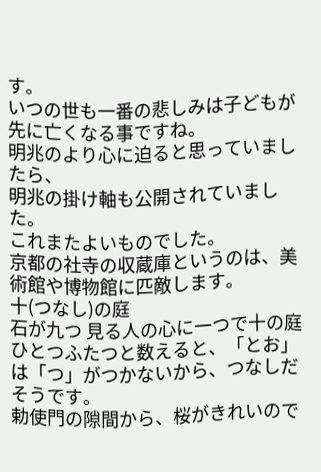す。
いつの世も一番の悲しみは子どもが先に亡くなる事ですね。
明兆のより心に迫ると思っていましたら、
明兆の掛け軸も公開されていました。
これまたよいものでした。
京都の社寺の収蔵庫というのは、美術館や博物館に匹敵します。
十(つなし)の庭
石が九つ 見る人の心に一つで十の庭
ひとつふたつと数えると、「とお」は「つ」がつかないから、つなしだそうです。
勅使門の隙間から、桜がきれいので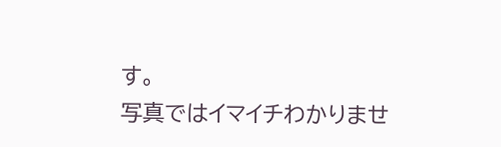す。
写真ではイマイチわかりませ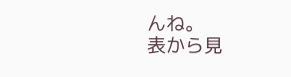んね。
表から見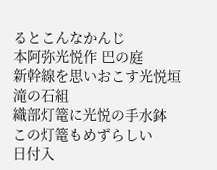るとこんなかんじ
本阿弥光悦作 巴の庭
新幹線を思いおこす光悦垣
滝の石組
織部灯篭に光悦の手水鉢
この灯篭もめずらしい
日付入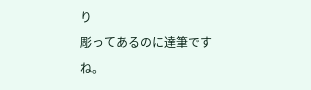り
彫ってあるのに達筆ですね。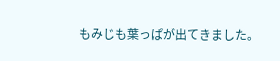もみじも葉っぱが出てきました。